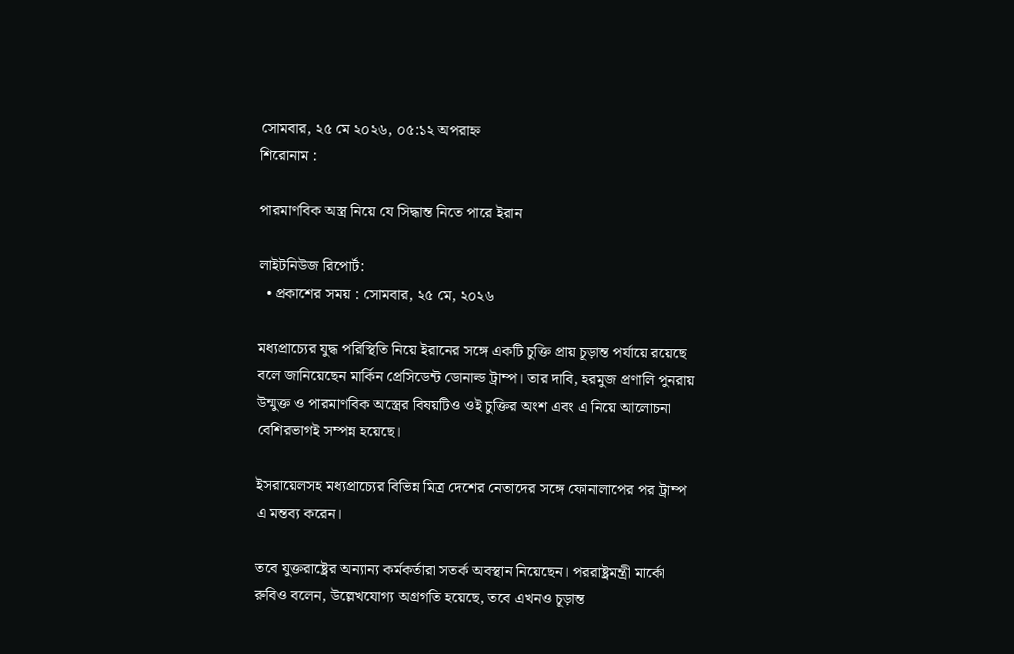সোমবার, ২৫ মে ২০২৬, ০৫:১২ অপরাহ্ন
শিরোনাম :

পারমাণবিক অস্ত্র নিয়ে যে সিদ্ধান্ত নিতে পারে ইরান

লাইটনিউজ রিপোর্ট:
  • প্রকাশের সময় : সোমবার, ২৫ মে, ২০২৬

মধ্যপ্রাচ্যের যুদ্ধ পরিস্থিতি নিয়ে ইরানের সঙ্গে একটি চুক্তি প্রায় চূড়ান্ত পর্যায়ে রয়েছে বলে জানিয়েছেন মার্কিন প্রেসিডেন্ট ডোনাল্ড ট্রাম্প। তার দাবি, হরমুজ প্রণালি পুনরায় উন্মুক্ত ও পারমাণবিক অস্ত্রের বিষয়টিও ওই চুক্তির অংশ এবং এ নিয়ে আলোচনা বেশিরভাগই সম্পন্ন হয়েছে।

ইসরায়েলসহ মধ্যপ্রাচ্যের বিভিন্ন মিত্র দেশের নেতাদের সঙ্গে ফোনালাপের পর ট্রাম্প এ মন্তব্য করেন।

তবে যুক্তরাষ্ট্রের অন্যান্য কর্মকর্তারা সতর্ক অবস্থান নিয়েছেন। পররাষ্ট্রমন্ত্রী মার্কো রুবিও বলেন, উল্লেখযোগ্য অগ্রগতি হয়েছে, তবে এখনও চূড়ান্ত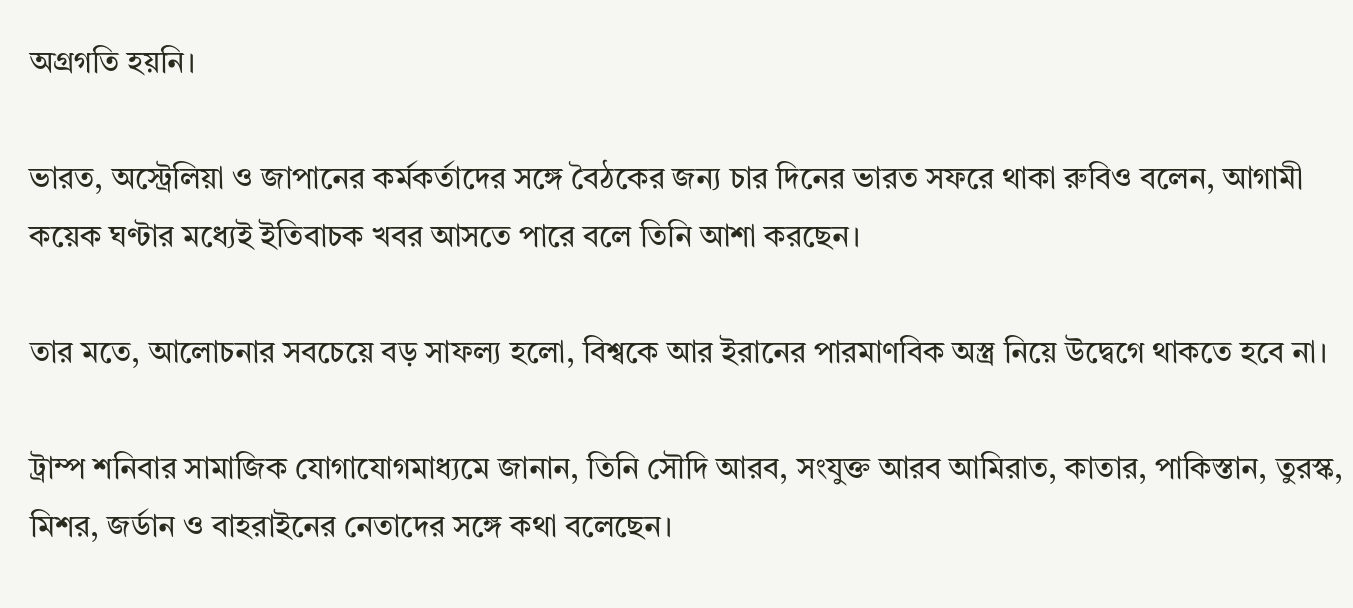অগ্রগতি হয়নি।

ভারত, অস্ট্রেলিয়া ও জাপানের কর্মকর্তাদের সঙ্গে বৈঠকের জন্য চার দিনের ভারত সফরে থাকা রুবিও বলেন, আগামী কয়েক ঘণ্টার মধ্যেই ইতিবাচক খবর আসতে পারে বলে তিনি আশা করছেন।

তার মতে, আলোচনার সবচেয়ে বড় সাফল্য হলো, বিশ্বকে আর ইরানের পারমাণবিক অস্ত্র নিয়ে উদ্বেগে থাকতে হবে না।

ট্রাম্প শনিবার সামাজিক যোগাযোগমাধ্যমে জানান, তিনি সৌদি আরব, সংযুক্ত আরব আমিরাত, কাতার, পাকিস্তান, তুরস্ক, মিশর, জর্ডান ও বাহরাইনের নেতাদের সঙ্গে কথা বলেছেন।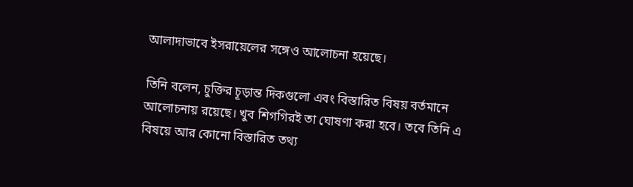আলাদাভাবে ইসরায়েলের সঙ্গেও আলোচনা হয়েছে।

তিনি বলেন, চুক্তির চূড়ান্ত দিকগুলো এবং বিস্তারিত বিষয় বর্তমানে আলোচনায় রয়েছে। খুব শিগগিরই তা ঘোষণা করা হবে। তবে তিনি এ বিষয়ে আর কোনো বিস্তারিত তথ্য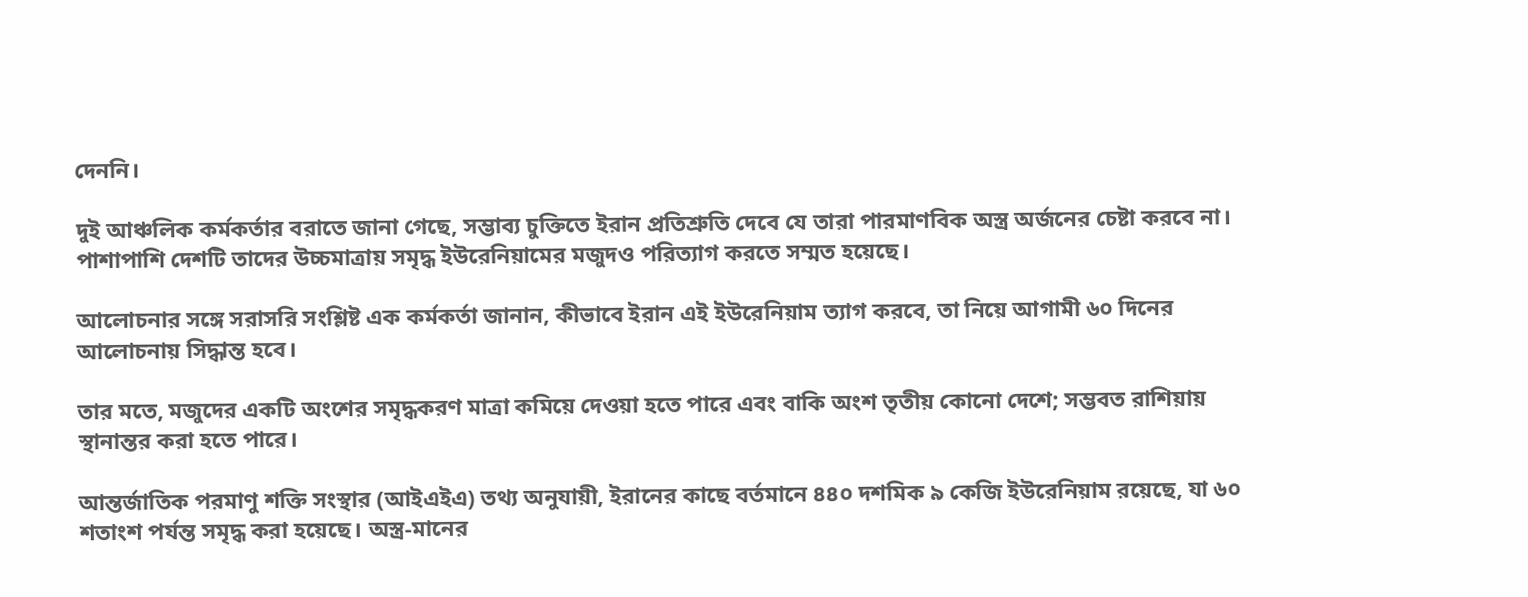দেননি।

দুই আঞ্চলিক কর্মকর্তার বরাতে জানা গেছে, সম্ভাব্য চুক্তিতে ইরান প্রতিশ্রুতি দেবে যে তারা পারমাণবিক অস্ত্র অর্জনের চেষ্টা করবে না। পাশাপাশি দেশটি তাদের উচ্চমাত্রায় সমৃদ্ধ ইউরেনিয়ামের মজুদও পরিত্যাগ করতে সম্মত হয়েছে।

আলোচনার সঙ্গে সরাসরি সংশ্লিষ্ট এক কর্মকর্তা জানান, কীভাবে ইরান এই ইউরেনিয়াম ত্যাগ করবে, তা নিয়ে আগামী ৬০ দিনের আলোচনায় সিদ্ধান্ত হবে।

তার মতে, মজুদের একটি অংশের সমৃদ্ধকরণ মাত্রা কমিয়ে দেওয়া হতে পারে এবং বাকি অংশ তৃতীয় কোনো দেশে; সম্ভবত রাশিয়ায় স্থানান্তর করা হতে পারে।

আন্তর্জাতিক পরমাণু শক্তি সংস্থার (আইএইএ) তথ্য অনুযায়ী, ইরানের কাছে বর্তমানে ৪৪০ দশমিক ৯ কেজি ইউরেনিয়াম রয়েছে, যা ৬০ শতাংশ পর্যন্ত সমৃদ্ধ করা হয়েছে। অস্ত্র-মানের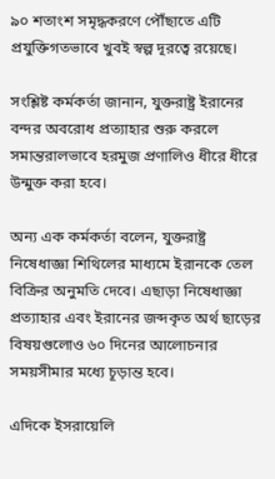৯০ শতাংশ সমৃদ্ধকরণে পৌঁছাতে এটি প্রযুক্তিগতভাবে খুবই স্বল্প দূরত্বে রয়েছে।

সংশ্লিষ্ট কর্মকর্তা জানান, যুক্তরাষ্ট্র ইরানের বন্দর অবরোধ প্রত্যাহার শুরু করলে সমান্তরালভাবে হরমুজ প্রণালিও ধীরে ধীরে উন্মুক্ত করা হবে।

অন্য এক কর্মকর্তা বলেন, যুক্তরাষ্ট্র নিষেধাজ্ঞা শিথিলের মাধ্যমে ইরানকে তেল বিক্রির অনুমতি দেবে। এছাড়া নিষেধাজ্ঞা প্রত্যাহার এবং ইরানের জব্দকৃত অর্থ ছাড়ের বিষয়গুলোও ৬০ দিনের আলোচনার সময়সীমার মধ্যে চূড়ান্ত হবে।

এদিকে ইসরায়েলি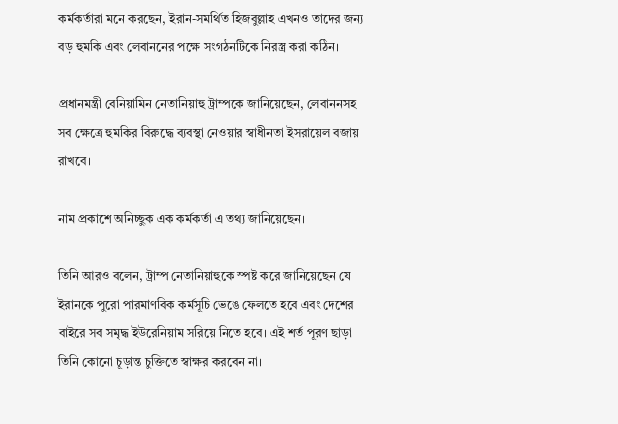কর্মকর্তারা মনে করছেন, ইরান-সমর্থিত হিজবুল্লাহ এখনও তাদের জন্য বড় হুমকি এবং লেবাননের পক্ষে সংগঠনটিকে নিরস্ত্র করা কঠিন।

প্রধানমন্ত্রী বেনিয়ামিন নেতানিয়াহু ট্রাম্পকে জানিয়েছেন, লেবাননসহ সব ক্ষেত্রে হুমকির বিরুদ্ধে ব্যবস্থা নেওয়ার স্বাধীনতা ইসরায়েল বজায় রাখবে।

নাম প্রকাশে অনিচ্ছুক এক কর্মকর্তা এ তথ্য জানিয়েছেন।

তিনি আরও বলেন, ট্রাম্প নেতানিয়াহুকে স্পষ্ট করে জানিয়েছেন যে ইরানকে পুরো পারমাণবিক কর্মসূচি ভেঙে ফেলতে হবে এবং দেশের বাইরে সব সমৃদ্ধ ইউরেনিয়াম সরিয়ে নিতে হবে। এই শর্ত পূরণ ছাড়া তিনি কোনো চূড়ান্ত চুক্তিতে স্বাক্ষর করবেন না।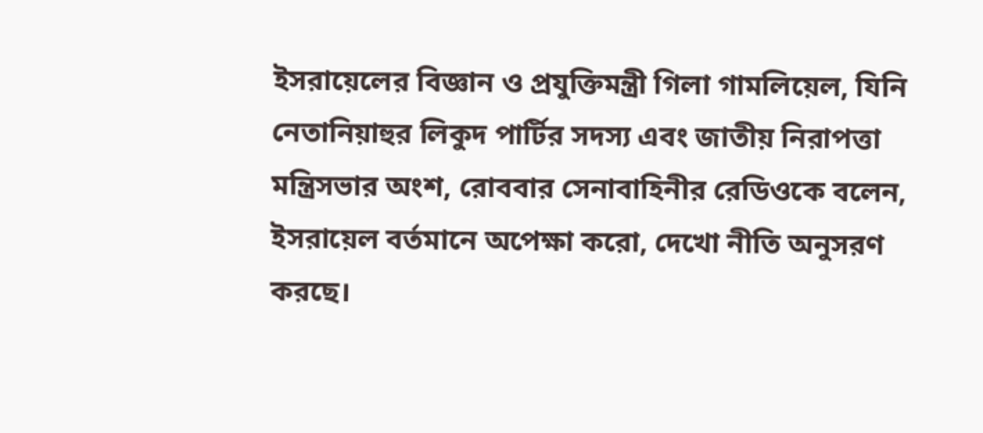ইসরায়েলের বিজ্ঞান ও প্রযুক্তিমন্ত্রী গিলা গামলিয়েল, যিনি নেতানিয়াহুর লিকুদ পার্টির সদস্য এবং জাতীয় নিরাপত্তা মন্ত্রিসভার অংশ, রোববার সেনাবাহিনীর রেডিওকে বলেন, ইসরায়েল বর্তমানে অপেক্ষা করো, দেখো নীতি অনুসরণ করছে।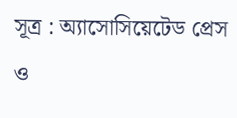সূত্র : অ্যাসোসিয়েটেড প্রেস ও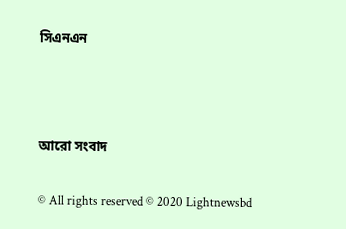সিএনএন



আরো সংবাদ

© All rights reserved © 2020 Lightnewsbd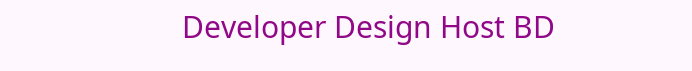Developer Design Host BD